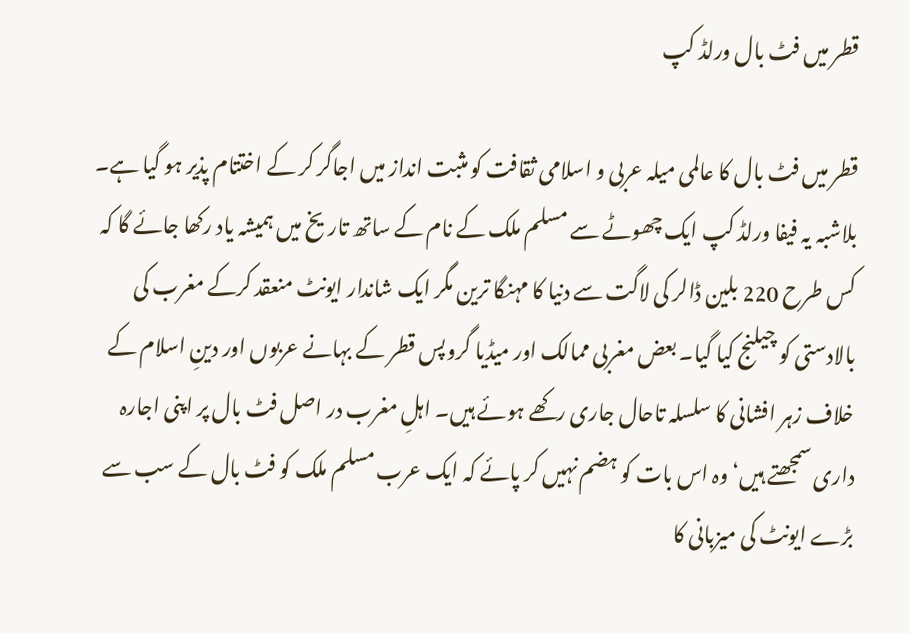قطر میں فٹ بال ورلڈ کپ

قطر میں فٹ بال کا عالمی میلہ عربی و اسلامی ثقافت کو مثبت انداز میں اجاگر کر کے اختتام پذیر ہو گیا ہے۔ بلاشبہ یہ فیفا ورلڈ کپ ایک چھوٹے سے مسلم ملک کے نام کے ساتھ تاریخ میں ہمیشہ یاد رکھا جائے گا کہ کس طرح 220 بلین ڈالر کی لاگت سے دنیا کا مہنگا ترین مگر ایک شاندار ایونٹ منعقد کرکے مغرب کی بالادستی کو چیلنج کیا گیا۔ بعض مغربی ممالک اور میڈیا گروپس قطر کے بہانے عربوں اور دینِ اسلام کے خلاف زہر افشانی کا سلسلہ تاحال جاری رکھے ہوئے ہیں۔ اہلِ مغرب در اصل فٹ بال پر اپنی اجارہ داری سمجھتے ہیں‘ وہ اس بات کو ہضم نہیں کر پائے کہ ایک عرب مسلم ملک کو فٹ بال کے سب سے بڑے ایونٹ کی میزبانی کا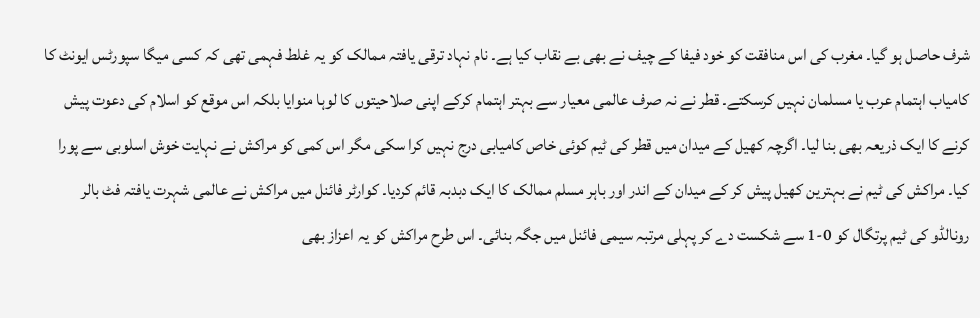شرف حاصل ہو گیا۔ مغرب کی اس منافقت کو خود فیفا کے چیف نے بھی بے نقاب کیا ہے۔ نام نہاد ترقی یافتہ ممالک کو یہ غلط فہمی تھی کہ کسی میگا سپورٹس ایونٹ کا کامیاب اہتمام عرب یا مسلمان نہیں کرسکتے۔ قطر نے نہ صرف عالمی معیار سے بہتر اہتمام کرکے اپنی صلاحیتوں کا لوہا منوایا بلکہ اس موقع کو اسلام کی دعوت پیش کرنے کا ایک ذریعہ بھی بنا لیا۔ اگرچہ کھیل کے میدان میں قطر کی ٹیم کوئی خاص کامیابی درج نہیں کرا سکی مگر اس کمی کو مراکش نے نہایت خوش اسلوبی سے پورا کیا۔ مراکش کی ٹیم نے بہترین کھیل پیش کر کے میدان کے اندر اور باہر مسلم ممالک کا ایک دبدبہ قائم کردیا۔ کوارٹر فائنل میں مراکش نے عالمی شہرت یافتہ فٹ بالر رونالڈو کی ٹیم پرتگال کو 0-1 سے شکست دے کر پہلی مرتبہ سیمی فائنل میں جگہ بنائی۔ اس طرح مراکش کو یہ اعزاز بھی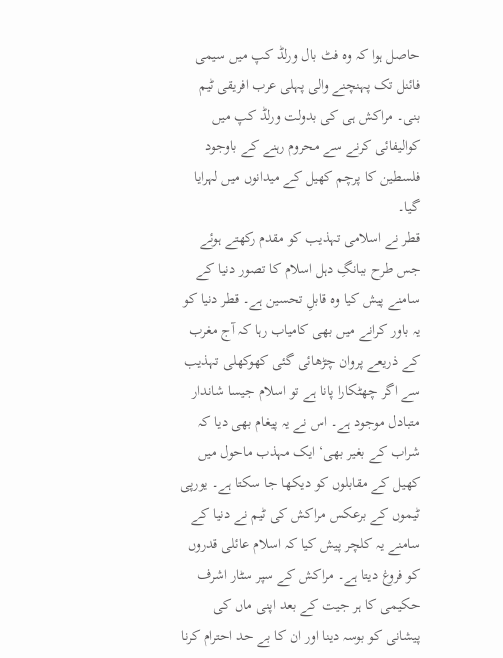حاصل ہوا کہ وہ فٹ بال ورلڈ کپ میں سیمی فائنل تک پہنچنے والی پہلی عرب افریقی ٹیم بنی۔ مراکش ہی کی بدولت ورلڈ کپ میں کوالیفائی کرنے سے محروم رہنے کے باوجود فلسطین کا پرچم کھیل کے میدانوں میں لہرایا گیا۔
قطر نے اسلامی تہذیب کو مقدم رکھتے ہوئے جس طرح ببانگِ دہل اسلام کا تصور دنیا کے سامنے پیش کیا وہ قابلِ تحسین ہے۔ قطر دنیا کو یہ باور کرانے میں بھی کامیاب رہا کہ آج مغرب کے ذریعے پروان چڑھائی گئی کھوکھلی تہذیب سے اگر چھٹکارا پانا ہے تو اسلام جیسا شاندار متبادل موجود ہے۔ اس نے یہ پیغام بھی دیا کہ شراب کے بغیر بھی‘ ایک مہذب ماحول میں کھیل کے مقابلوں کو دیکھا جا سکتا ہے۔ یورپی ٹیموں کے برعکس مراکش کی ٹیم نے دنیا کے سامنے یہ کلچر پیش کیا کہ اسلام عائلی قدروں کو فروغ دیتا ہے۔ مراکش کے سپر سٹار اشرف حکیمی کا ہر جیت کے بعد اپنی ماں کی پیشانی کو بوسہ دینا اور ان کا بے حد احترام کرنا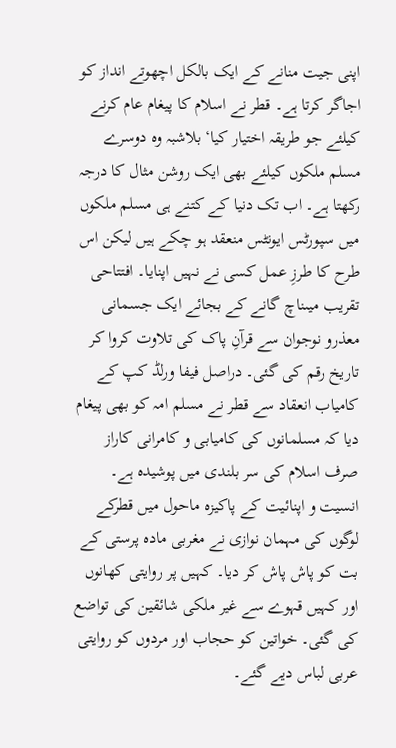اپنی جیت منانے کے ایک بالکل اچھوتے انداز کو اجاگر کرتا ہے۔ قطر نے اسلام کا پیغام عام کرنے کیلئے جو طریقہ اختیار کیا‘ بلاشبہ وہ دوسرے مسلم ملکوں کیلئے بھی ایک روشن مثال کا درجہ رکھتا ہے۔ اب تک دنیا کے کتنے ہی مسلم ملکوں میں سپورٹس ایونٹس منعقد ہو چکے ہیں لیکن اس طرح کا طرزِ عمل کسی نے نہیں اپنایا۔ افتتاحی تقریب میںناچ گانے کے بجائے ایک جسمانی معذرو نوجوان سے قرآنِ پاک کی تلاوت کروا کر تاریخ رقم کی گئی۔ دراصل فیفا ورلڈ کپ کے کامیاب انعقاد سے قطر نے مسلم امہ کو بھی پیغام دیا کہ مسلمانوں کی کامیابی و کامرانی کاراز صرف اسلام کی سر بلندی میں پوشیدہ ہے۔ انسیت و اپنائیت کے پاکیزہ ماحول میں قطرکے لوگوں کی مہمان نوازی نے مغربی مادہ پرستی کے بت کو پاش پاش کر دیا۔ کہیں پر روایتی کھانوں اور کہیں قہوے سے غیر ملکی شائقین کی تواضع کی گئی۔ خواتین کو حجاب اور مردوں کو روایتی عربی لباس دیے گئے۔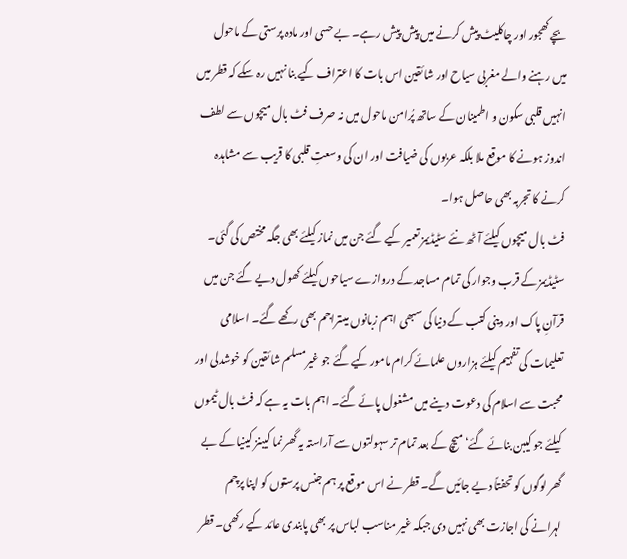بچے کھجور اور چاکلیٹ پیش کرنے میں پیش پیش رہے۔ بے حسی اور مادہ پرستی کے ماحول میں رہنے والے مغربی سیاح اور شائقین اس بات کا اعتراف کیے بنا نہیں رہ سکے کہ قطر میں انہیں قلبی سکون و اطمینان کے ساتھ پُرامن ماحول میں نہ صرف فٹ بال میچوں سے لطف اندوز ہونے کا موقع ملا بلکہ عربوں کی ضیافت اور ان کی وسعتِ قلبی کا قریب سے مشاہدہ کرنے کا تجربہ بھی حاصل ہوا۔
فٹ بال میچوں کیلئے آٹھ نئے سٹیڈیمز تعمیر کیے گئے جن میں نماز کیلئے بھی جگہ مختص کی گئی۔ سٹیڈیمز کے قرب وجوار کی تمام مساجد کے دروازے سیاحوں کیلئے کھول دیے گئے جن میں قرآنِ پاک اور دینی کتب کے دنیا کی سبھی اہم زبانوں میںتراجم بھی رکھے گئے۔ اسلامی تعلیمات کی تفہیم کیلئے ہزاروں علمائے کرام مامور کیے گئے جو غیرمسلم شائقین کو خوشدلی اور محبت سے اسلام کی دعوت دینے میں مشغول پائے گئے۔ اہم بات یہ ہے کہ فٹ بال ٹیموں کیلئے جو کیبن بنائے گئے‘ میچ کے بعد تمام تر سہولتوں سے آراستہ یہ گھر نما کیبنز کینیا کے بے گھر لوگوں کو تحفتاً دیے جائیں گے۔ قطر نے اس موقع پر ہم جنس پرستوں کو اپنا پرچم لہرانے کی اجازت بھی نہیں دی جبکہ غیر مناسب لباس پر بھی پابندی عائد کیے رکھی۔ قطر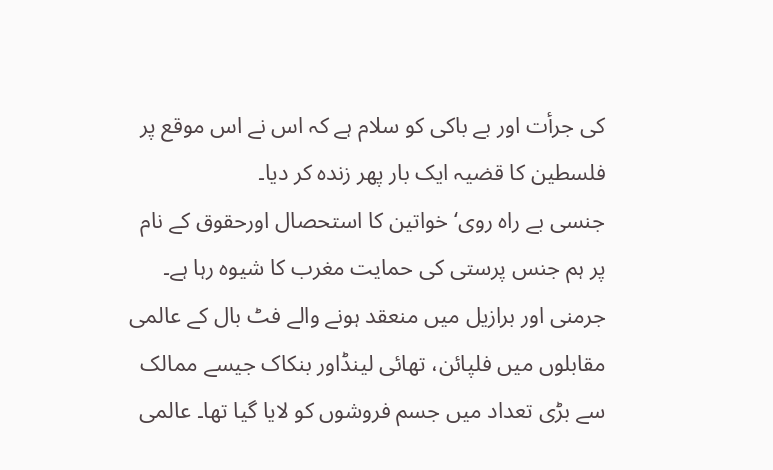کی جرأت اور بے باکی کو سلام ہے کہ اس نے اس موقع پر فلسطین کا قضیہ ایک بار پھر زندہ کر دیا۔
جنسی بے راہ روی‘ خواتین کا استحصال اورحقوق کے نام پر ہم جنس پرستی کی حمایت مغرب کا شیوہ رہا ہے۔ جرمنی اور برازیل میں منعقد ہونے والے فٹ بال کے عالمی مقابلوں میں فلپائن، تھائی لینڈاور بنکاک جیسے ممالک سے بڑی تعداد میں جسم فروشوں کو لایا گیا تھا۔ عالمی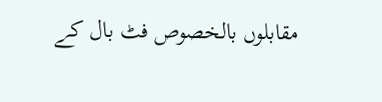مقابلوں بالخصوص فٹ بال کے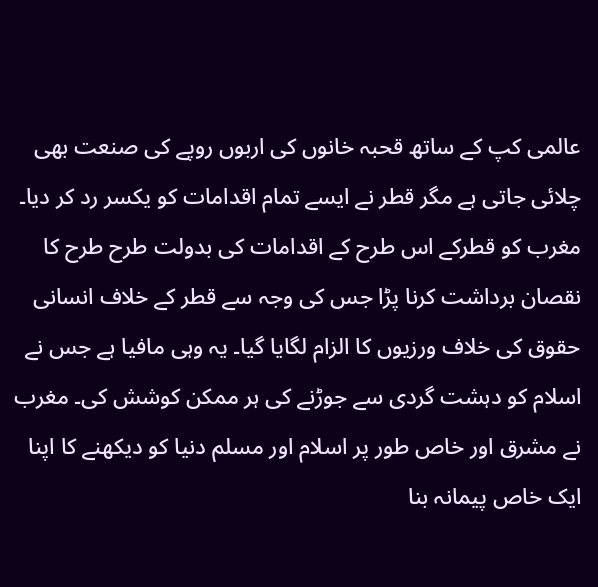عالمی کپ کے ساتھ قحبہ خانوں کی اربوں روپے کی صنعت بھی چلائی جاتی ہے مگر قطر نے ایسے تمام اقدامات کو یکسر رد کر دیا۔ مغرب کو قطرکے اس طرح کے اقدامات کی بدولت طرح طرح کا نقصان برداشت کرنا پڑا جس کی وجہ سے قطر کے خلاف انسانی حقوق کی خلاف ورزیوں کا الزام لگایا گیا۔ یہ وہی مافیا ہے جس نے اسلام کو دہشت گردی سے جوڑنے کی ہر ممکن کوشش کی۔ مغرب نے مشرق اور خاص طور پر اسلام اور مسلم دنیا کو دیکھنے کا اپنا ایک خاص پیمانہ بنا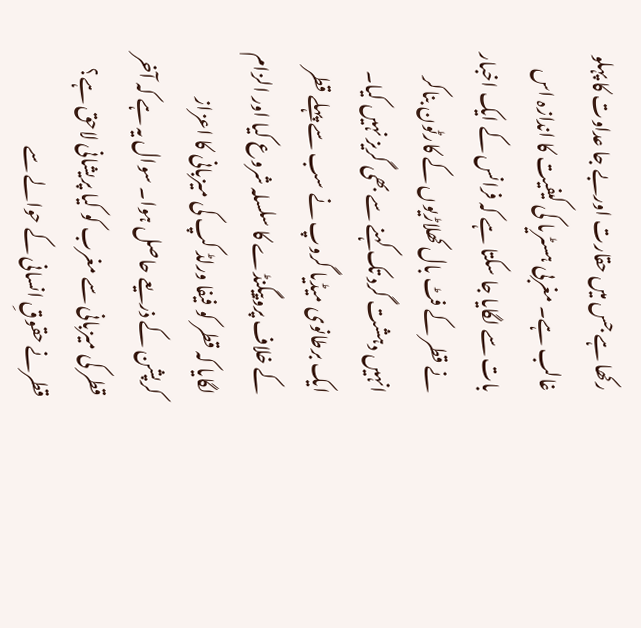رکھا ہے جس میں حقارت اوربے جا عداوت کا پہلو غالب ہے۔ مغربی ہسٹریا کی کیفیت کا اندازہ اس بات سے لگایا جا سکتا ہے کہ فرانس کے ایک اخبار نے قطر کے فٹ بال کھلاڑیوں کے کارٹون بناکر انہیں دہشت گرد تک کہنے سے بھی گریز نہیں کیا۔ ایک برطانوی میڈیا گروپ نے سب سے پہلے قطر کے خلاف پروپیگنڈے کا سلسلہ شروع کیا اور الزام لگایا کہ قطر کو فیفا ورلڈ کپ کی میزبانی کا اعزاز کرپشن کے ذریعے حاصل ہوا۔ سوال یہ ہے کہ آخر قطر کی میزبانی سے مغرب کو کیا پریشانی لاحق ہے؟ قطرنے حقوقِ انسانی کے حوالے سے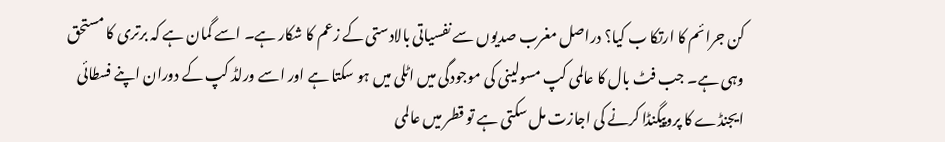کن جرائم کا ارتکا ب کیا؟ دراصل مغرب صدیوں سے نفسیاتی بالادستی کے زعم کا شکار ہے۔ اسے گمان ہے کہ برتری کا مستحق وہی ہے۔ جب فٹ بال کا عالمی کپ مسولینی کی موجودگی میں اٹلی میں ہو سکتا ہے اور اسے ورلڈ کپ کے دوران اپنے فسطائی ایجنڈے کا پروپیگنڈا کرنے کی اجازت مل سکتی ہے تو قطر میں عالمی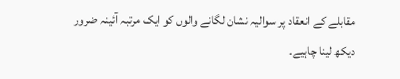مقابلے کے انعقاد پر سوالیہ نشان لگانے والوں کو ایک مرتبہ آئینہ ضرور دیکھ لینا چاہیے۔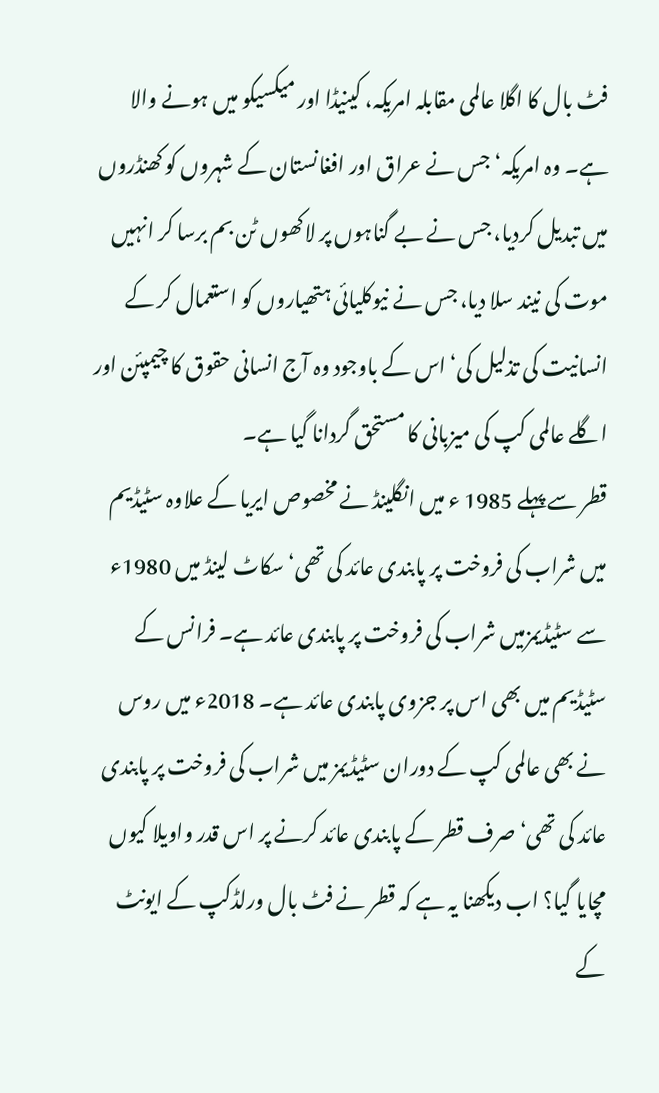فٹ بال کا اگلا عالمی مقابلہ امریکہ، کینیڈا اور میکسیکو میں ہونے والا ہے۔ وہ امریکہ‘ جس نے عراق اور افغانستان کے شہروں کو کھنڈروں میں تبدیل کردیا، جس نے بے گناہوں پر لاکھوں ٹن بم برسا کر انہیں موت کی نیند سلا دیا، جس نے نیوکلیائی ہتھیاروں کو استعمال کر کے انسانیت کی تذلیل کی‘ اس کے باوجود وہ آج انسانی حقوق کا چیمپئن اور اگلے عالمی کپ کی میزبانی کا مستحق گردانا گیا ہے۔
قطر سے پہلے 1985 ء میں انگلینڈ نے مخصوص ایریا کے علاوہ سٹیڈیم میں شراب کی فروخت پر پابندی عائد کی تھی‘ سکاٹ لینڈ میں 1980ء سے سٹیڈیمزمیں شراب کی فروخت پر پابندی عائد ہے۔ فرانس کے سٹیڈیم میں بھی اس پر جزوی پابندی عائد ہے۔ 2018ء میں روس نے بھی عالمی کپ کے دوران سٹیڈیمز میں شراب کی فروخت پر پابندی عائد کی تھی‘ صرف قطر کے پابندی عائد کرنے پر اس قدر واویلا کیوں مچایا گیا؟ اب دیکھنا یہ ہے کہ قطر نے فٹ بال ورلڈکپ کے ایونٹ کے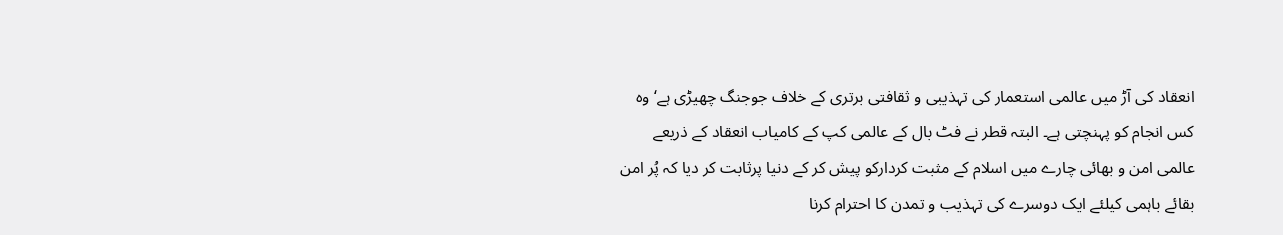انعقاد کی آڑ میں عالمی استعمار کی تہذیبی و ثقافتی برتری کے خلاف جوجنگ چھیڑی ہے‘ وہ کس انجام کو پہنچتی ہے۔ البتہ قطر نے فٹ بال کے عالمی کپ کے کامیاب انعقاد کے ذریعے عالمی امن و بھائی چارے میں اسلام کے مثبت کردارکو پیش کر کے دنیا پرثابت کر دیا کہ پُر امن بقائے باہمی کیلئے ایک دوسرے کی تہذیب و تمدن کا احترام کرنا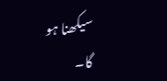سیکھنا ہو گا۔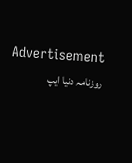Advertisement
روزنامہ دنیا ایپ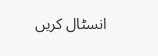انسٹال کریں